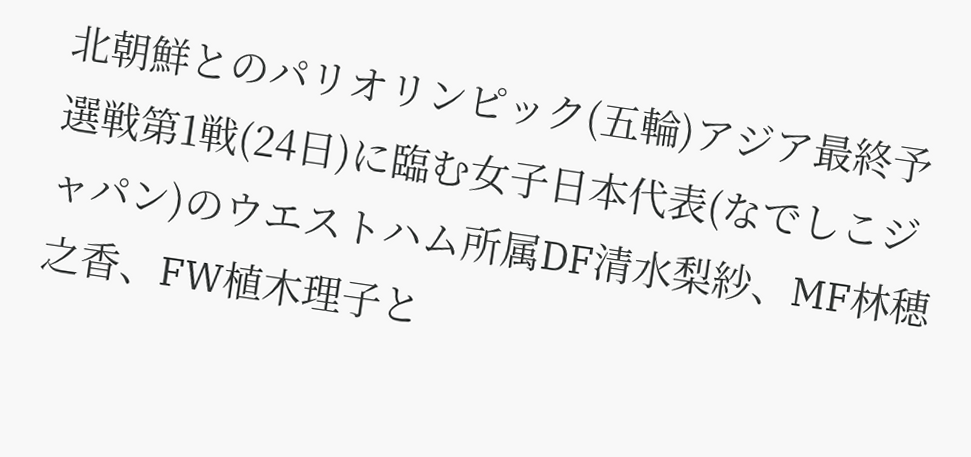北朝鮮とのパリオリンピック(五輪)アジア最終予選戦第1戦(24日)に臨む女子日本代表(なでしこジャパン)のウエストハム所属DF清水梨紗、MF林穂之香、FW植木理子と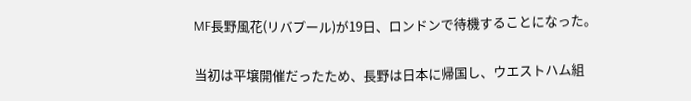MF長野風花(リバプール)が19日、ロンドンで待機することになった。

当初は平壌開催だったため、長野は日本に帰国し、ウエストハム組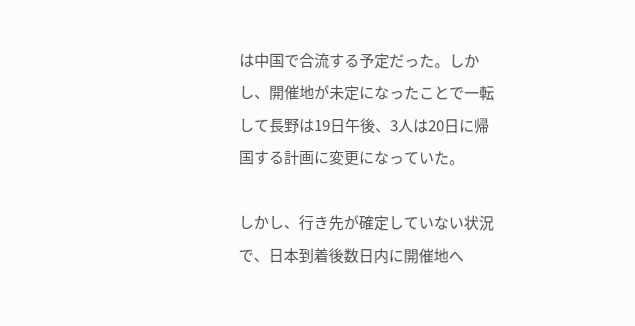は中国で合流する予定だった。しかし、開催地が未定になったことで一転して長野は19日午後、3人は20日に帰国する計画に変更になっていた。

しかし、行き先が確定していない状況で、日本到着後数日内に開催地へ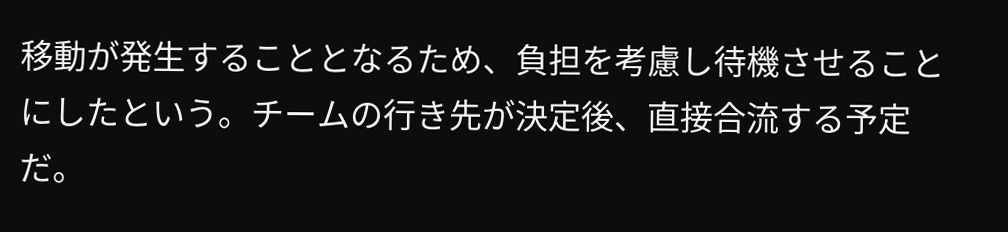移動が発生することとなるため、負担を考慮し待機させることにしたという。チームの行き先が決定後、直接合流する予定だ。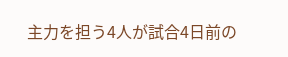主力を担う4人が試合4日前の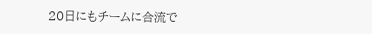20日にもチームに合流で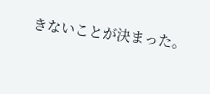きないことが決まった。